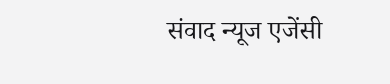संवाद न्यूज एजेंसी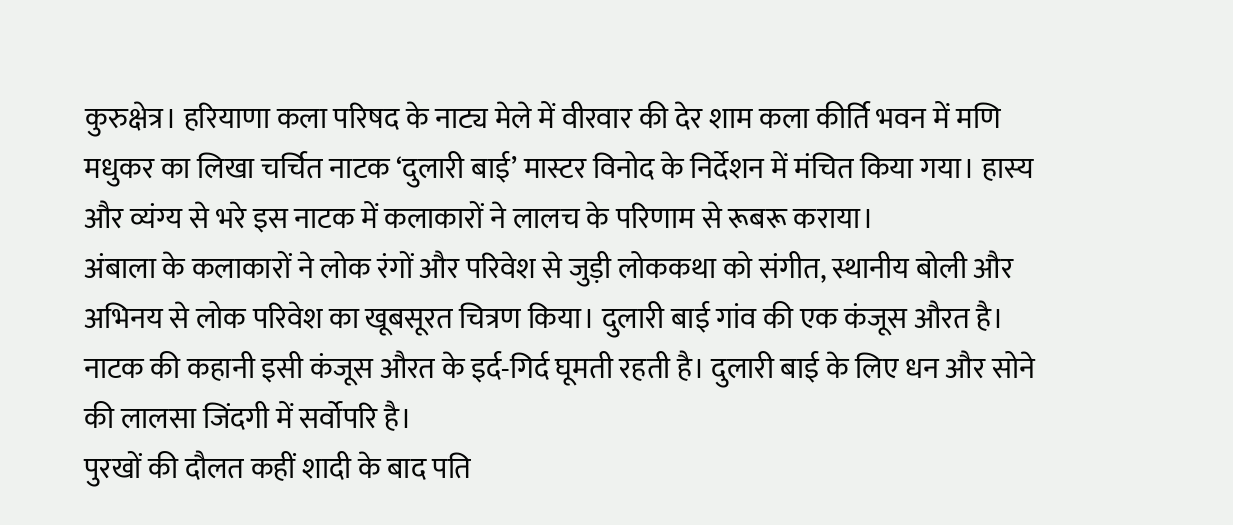कुरुक्षेत्र। हरियाणा कला परिषद के नाट्य मेले में वीरवार की देर शाम कला कीर्ति भवन में मणि मधुकर का लिखा चर्चित नाटक ‘दुलारी बाई’ मास्टर विनोद के निर्देशन में मंचित किया गया। हास्य और व्यंग्य से भरे इस नाटक में कलाकारों ने लालच के परिणाम से रूबरू कराया।
अंबाला के कलाकारों ने लोक रंगों और परिवेश से जुड़ी लोककथा को संगीत, स्थानीय बोली और अभिनय से लोक परिवेश का खूबसूरत चित्रण किया। दुलारी बाई गांव की एक कंजूस औरत है। नाटक की कहानी इसी कंजूस औरत के इर्द-गिर्द घूमती रहती है। दुलारी बाई के लिए धन और सोने की लालसा जिंदगी में सर्वोपरि है।
पुरखों की दौलत कहीं शादी के बाद पति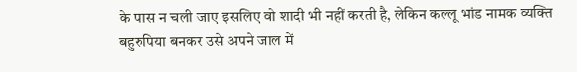के पास न चली जाए इसलिए वो शादी भी नहीं करती है, लेकिन कल्लू भांड नामक व्यक्ति बहुरुपिया बनकर उसे अपने जाल में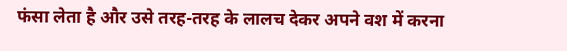फंसा लेता है और उसे तरह-तरह के लालच देकर अपने वश में करना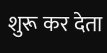शुरू कर देता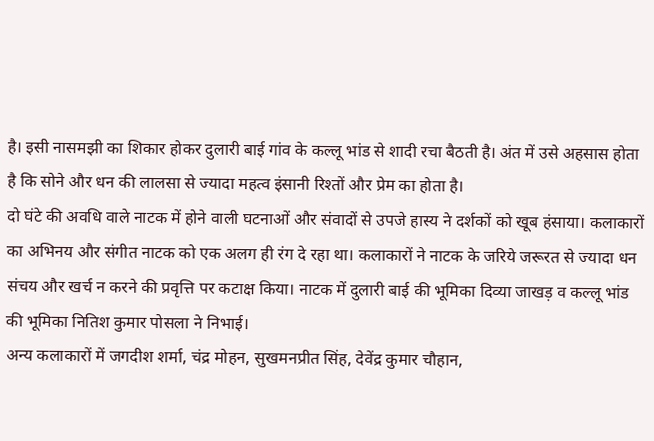है। इसी नासमझी का शिकार होकर दुलारी बाई गांव के कल्लू भांड से शादी रचा बैठती है। अंत में उसे अहसास होता है कि सोने और धन की लालसा से ज्यादा महत्व इंसानी रिश्तों और प्रेम का होता है।
दो घंटे की अवधि वाले नाटक में होने वाली घटनाओं और संवादों से उपजे हास्य ने दर्शकों को खूब हंसाया। कलाकारों का अभिनय और संगीत नाटक को एक अलग ही रंग दे रहा था। कलाकारों ने नाटक के जरिये जरूरत से ज्यादा धन संचय और खर्च न करने की प्रवृत्ति पर कटाक्ष किया। नाटक में दुलारी बाई की भूमिका दिव्या जाखड़ व कल्लू भांड की भूमिका नितिश कुमार पोसला ने निभाई।
अन्य कलाकारों में जगदीश शर्मा, चंद्र मोहन, सुखमनप्रीत सिंह, देवेंद्र कुमार चौहान,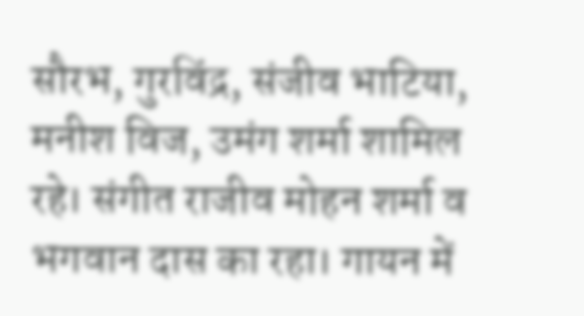सौरभ, गुरविंद्र, संजीव भाटिया, मनीश विज, उमंग शर्मा शामिल रहे। संगीत राजीव मोहन शर्मा व भगवान दास का रहा। गायन में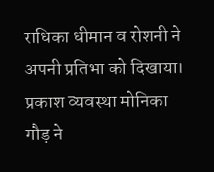राधिका धीमान व रोशनी ने अपनी प्रतिभा को दिखाया। प्रकाश व्यवस्था मोनिका गौड़ ने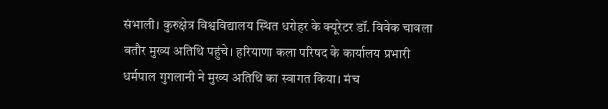संभाली। कुरुक्षेत्र विश्वविद्यालय स्थित धरोहर के क्यूरेटर डॉ. विवेक चावला बतौर मुख्य अतिथि पहुंचे। हरियाणा कला परिषद के कार्यालय प्रभारी धर्मपाल गुगलानी ने मुख्य अतिथि का स्वागत किया। मंच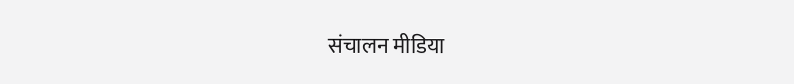संचालन मीडिया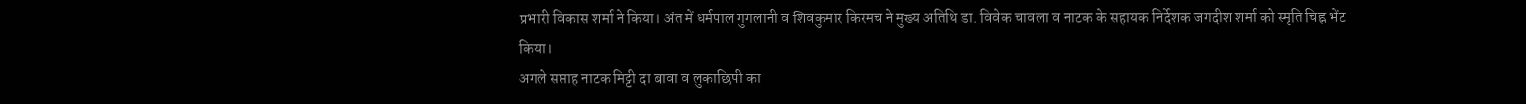प्रभारी विकास शर्मा ने किया। अंत में धर्मपाल गुगलानी व शिवकुमार किरमच ने मुख्य अतिथि डा. विवेक चावला व नाटक के सहायक निर्देशक जगदीश शर्मा को स्मृति चिह्न भेंट किया।
अगले सप्ताह नाटक मिट्टी दा बावा व लुकाछिपी का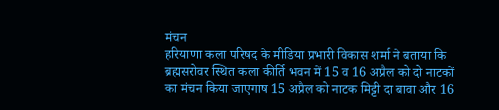मंचन
हरियाणा कला परिषद के मीडिया प्रभारी विकास शर्मा ने बताया कि ब्रह्मसरोवर स्थित कला कीर्ति भवन में 15 व 16 अप्रैल को दो नाटकों का मंचन किया जाएगाष 15 अप्रैल को नाटक मिट्टी दा बावा और 16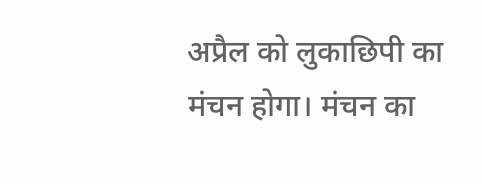अप्रैल को लुकाछिपी का मंचन होगा। मंचन का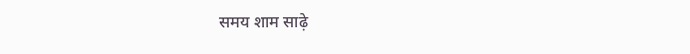समय शाम साढ़े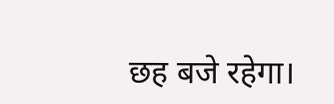छह बजे रहेगा।